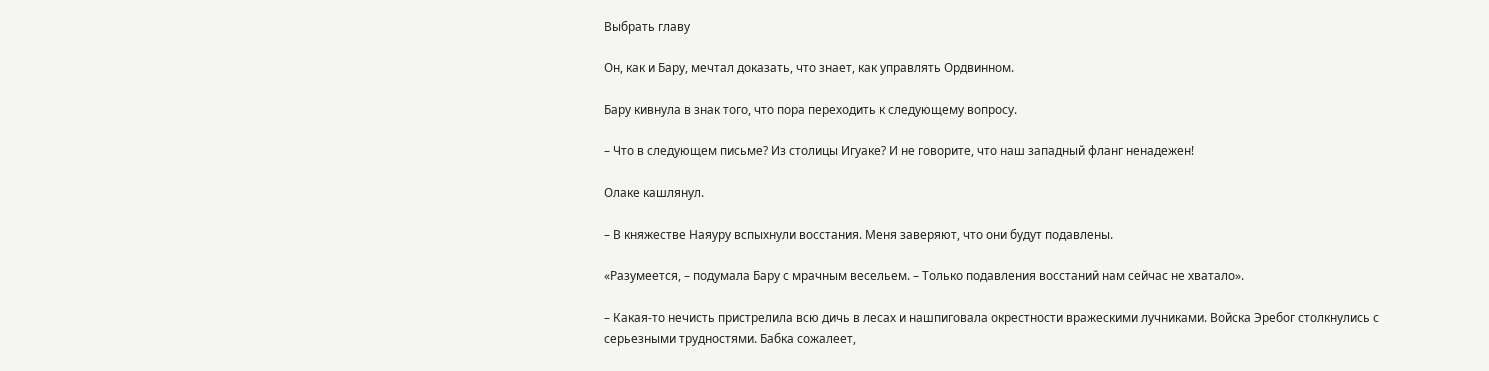Выбрать главу

Он, как и Бару, мечтал доказать, что знает, как управлять Ордвинном.

Бару кивнула в знак того, что пора переходить к следующему вопросу.

– Что в следующем письме? Из столицы Игуаке? И не говорите, что наш западный фланг ненадежен!

Олаке кашлянул.

– В княжестве Наяуру вспыхнули восстания. Меня заверяют, что они будут подавлены.

«Разумеется, – подумала Бару с мрачным весельем. – Только подавления восстаний нам сейчас не хватало».

– Какая-то нечисть пристрелила всю дичь в лесах и нашпиговала окрестности вражескими лучниками. Войска Эребог столкнулись с серьезными трудностями. Бабка сожалеет,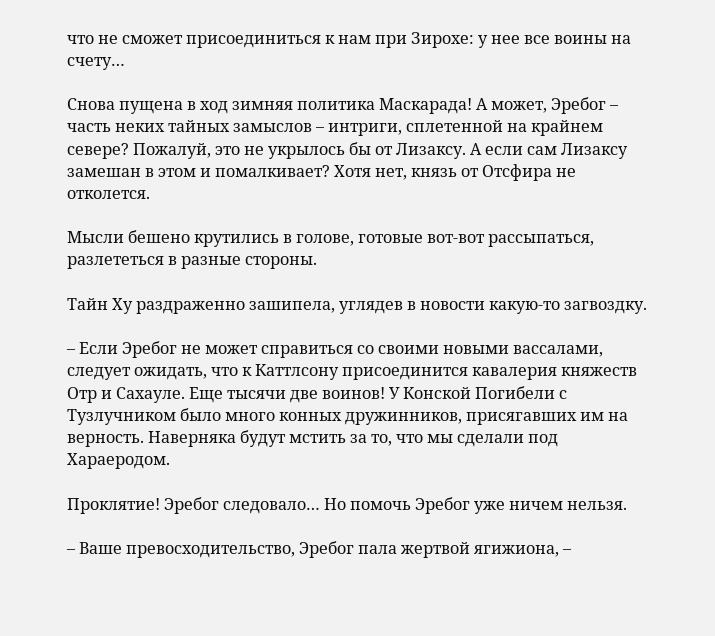что не сможет присоединиться к нам при Зирохе: у нее все воины на счету…

Снова пущена в ход зимняя политика Маскарада! А может, Эребог – часть неких тайных замыслов – интриги, сплетенной на крайнем севере? Пожалуй, это не укрылось бы от Лизаксу. А если сам Лизаксу замешан в этом и помалкивает? Хотя нет, князь от Отсфира не отколется.

Мысли бешено крутились в голове, готовые вот-вот рассыпаться, разлететься в разные стороны.

Тайн Ху раздраженно зашипела, углядев в новости какую-то загвоздку.

– Если Эребог не может справиться со своими новыми вассалами, следует ожидать, что к Каттлсону присоединится кавалерия княжеств Отр и Сахауле. Еще тысячи две воинов! У Конской Погибели с Тузлучником было много конных дружинников, присягавших им на верность. Наверняка будут мстить за то, что мы сделали под Хараеродом.

Проклятие! Эребог следовало… Но помочь Эребог уже ничем нельзя.

– Ваше превосходительство, Эребог пала жертвой ягижиона, –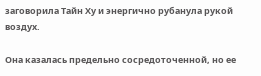заговорила Тайн Ху и энергично рубанула рукой воздух.

Она казалась предельно сосредоточенной, но ее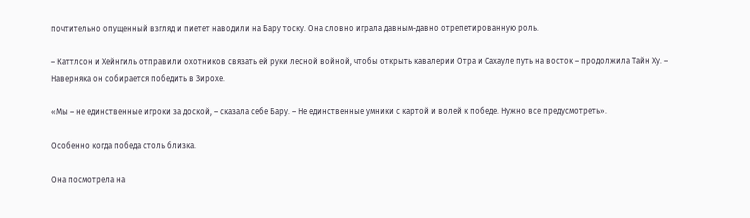почтительно опущенный взгляд и пиетет наводили на Бару тоску. Она словно играла давным-давно отрепетированную роль.

– Каттлсон и Хейнгиль отправили охотников связать ей руки лесной войной, чтобы открыть кавалерии Отра и Сахауле путь на восток – продолжила Тайн Ху. – Наверняка он собирается победить в Зирохе.

«Мы – не единственные игроки за доской, – сказала себе Бару. – Не единственные умники с картой и волей к победе. Нужно все предусмотреть».

Особенно когда победа столь близка.

Она посмотрела на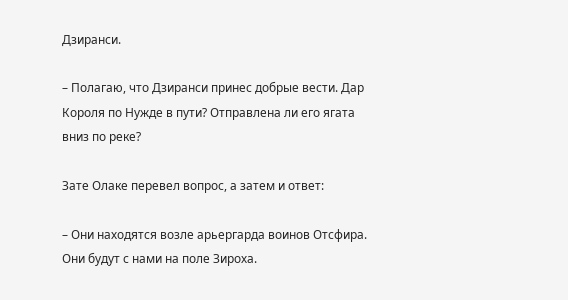Дзиранси.

– Полагаю, что Дзиранси принес добрые вести. Дар Короля по Нужде в пути? Отправлена ли его ягата вниз по реке?

Зате Олаке перевел вопрос, а затем и ответ:

– Они находятся возле арьергарда воинов Отсфира. Они будут с нами на поле Зироха.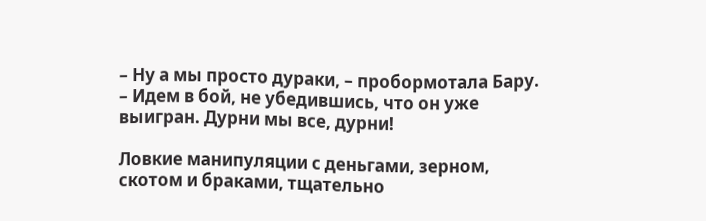– Ну а мы просто дураки, – пробормотала Бару. – Идем в бой, не убедившись, что он уже выигран. Дурни мы все, дурни!

Ловкие манипуляции с деньгами, зерном, скотом и браками, тщательно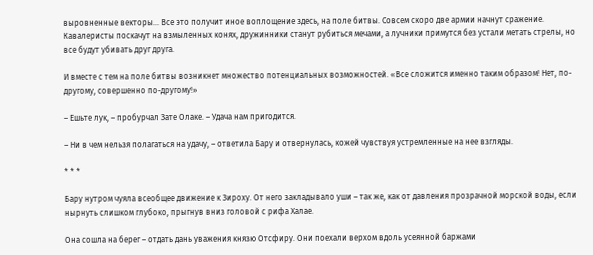выровненные векторы… Все это получит иное воплощение здесь, на поле битвы. Совсем скоро две армии начнут сражение. Кавалеристы поскачут на взмыленных конях, дружинники станут рубиться мечами, а лучники примутся без устали метать стрелы, но все будут убивать друг друга.

И вместе с тем на поле битвы возникнет множество потенциальных возможностей. «Все сложится именно таким образом! Нет, по-другому, совершенно по-другому!»

– Ешьте лук, – пробурчал Зате Олаке. – Удача нам пригодится.

– Ни в чем нельзя полагаться на удачу, – ответила Бару и отвернулась, кожей чувствуя устремленные на нее взгляды.

* * *

Бару нутром чуяла всеобщее движение к Зироху. От него закладывало уши – так же, как от давления прозрачной морской воды, если нырнуть слишком глубоко, прыгнув вниз головой с рифа Халае.

Она сошла на берег – отдать дань уважения князю Отсфиру. Они поехали верхом вдоль усеянной баржами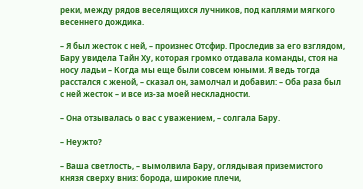реки, между рядов веселящихся лучников, под каплями мягкого весеннего дождика.

– Я был жесток с ней, – произнес Отсфир. Проследив за его взглядом, Бару увидела Тайн Ху, которая громко отдавала команды, стоя на носу ладьи – Когда мы еще были совсем юными. Я ведь тогда расстался с женой, – сказал он, замолчал и добавил: – Оба раза был с ней жесток – и все из-за моей нескладности.

– Она отзывалась о вас с уважением, – солгала Бару.

– Неужто?

– Ваша светлость, – вымолвила Бару, оглядывая приземистого князя сверху вниз: борода, широкие плечи,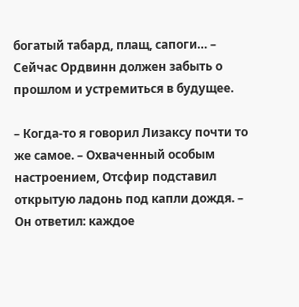богатый табард, плащ, сапоги… – Сейчас Ордвинн должен забыть о прошлом и устремиться в будущее.

– Когда-то я говорил Лизаксу почти то же самое. – Охваченный особым настроением, Отсфир подставил открытую ладонь под капли дождя. – Он ответил: каждое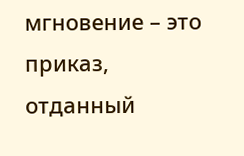мгновение – это приказ, отданный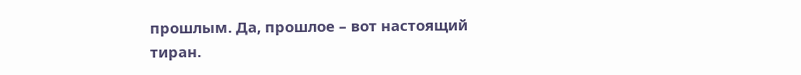прошлым. Да, прошлое – вот настоящий тиран.